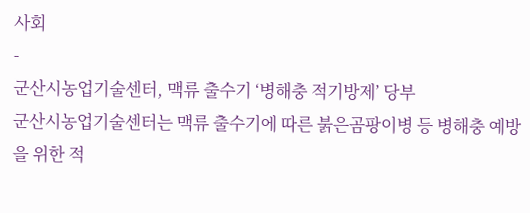사회
-
군산시농업기술센터, 맥류 출수기 ‘병해충 적기방제’ 당부
군산시농업기술센터는 맥류 출수기에 따른 붉은곰팡이병 등 병해충 예방을 위한 적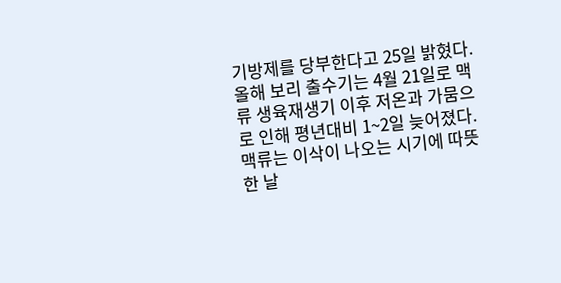기방제를 당부한다고 25일 밝혔다. 올해 보리 출수기는 4월 21일로 맥류 생육재생기 이후 저온과 가뭄으로 인해 평년대비 1~2일 늦어졌다. 맥류는 이삭이 나오는 시기에 따뜻한 날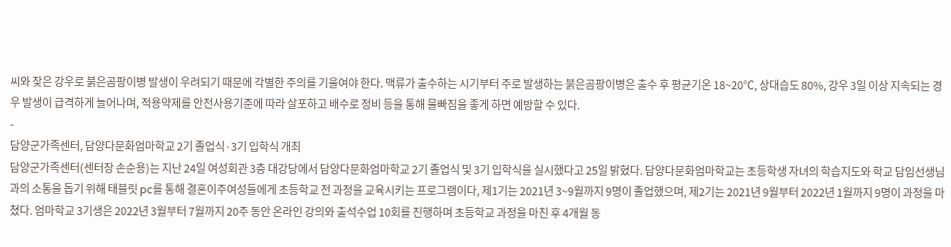씨와 잦은 강우로 붉은곰팡이병 발생이 우려되기 때문에 각별한 주의를 기울여야 한다. 맥류가 출수하는 시기부터 주로 발생하는 붉은곰팡이병은 출수 후 평균기온 18~20℃, 상대습도 80%, 강우 3일 이상 지속되는 경우 발생이 급격하게 늘어나며, 적용약제를 안전사용기준에 따라 살포하고 배수로 정비 등을 통해 물빠짐을 좋게 하면 예방할 수 있다.
-
담양군가족센터, 담양다문화엄마학교 2기 졸업식·3기 입학식 개최
담양군가족센터(센터장 손순용)는 지난 24일 여성회관 3층 대강당에서 담양다문화엄마학교 2기 졸업식 및 3기 입학식을 실시했다고 25일 밝혔다. 담양다문화엄마학교는 초등학생 자녀의 학습지도와 학교 담임선생님과의 소통을 돕기 위해 태블릿 pc를 통해 결혼이주여성들에게 초등학교 전 과정을 교육시키는 프로그램이다, 제1기는 2021년 3~9월까지 9명이 졸업했으며, 제2기는 2021년 9월부터 2022년 1월까지 9명이 과정을 마쳤다. 엄마학교 3기생은 2022년 3월부터 7월까지 20주 동안 온라인 강의와 출석수업 10회를 진행하며 초등학교 과정을 마친 후 4개월 동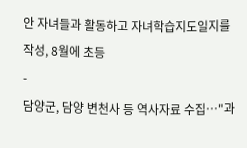안 자녀들과 활동하고 자녀학습지도일지를 작성, 8월에 초등
-
담양군, 담양 변천사 등 역사자료 수집…"과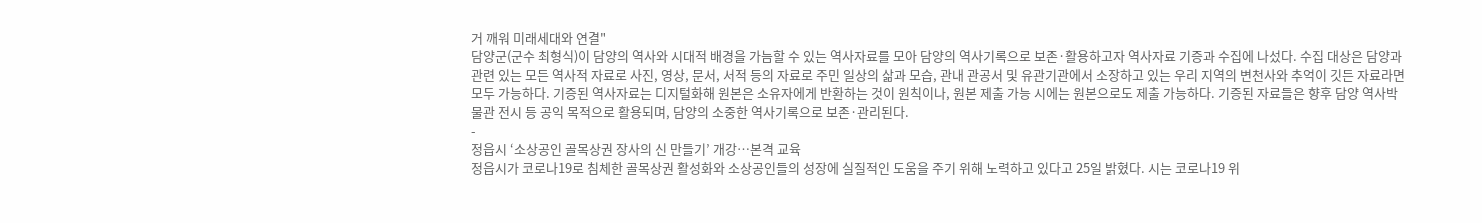거 깨워 미래세대와 연결"
담양군(군수 최형식)이 담양의 역사와 시대적 배경을 가늠할 수 있는 역사자료를 모아 담양의 역사기록으로 보존·활용하고자 역사자료 기증과 수집에 나섰다. 수집 대상은 담양과 관련 있는 모든 역사적 자료로 사진, 영상, 문서, 서적 등의 자료로 주민 일상의 삶과 모습, 관내 관공서 및 유관기관에서 소장하고 있는 우리 지역의 변천사와 추억이 깃든 자료라면 모두 가능하다. 기증된 역사자료는 디지털화해 원본은 소유자에게 반환하는 것이 원칙이나, 원본 제출 가능 시에는 원본으로도 제출 가능하다. 기증된 자료들은 향후 담양 역사박물관 전시 등 공익 목적으로 활용되며, 담양의 소중한 역사기록으로 보존·관리된다.
-
정읍시 ‘소상공인 골목상권 장사의 신 만들기’ 개강…본격 교육
정읍시가 코로나19로 침체한 골목상권 활성화와 소상공인들의 성장에 실질적인 도움을 주기 위해 노력하고 있다고 25일 밝혔다. 시는 코로나19 위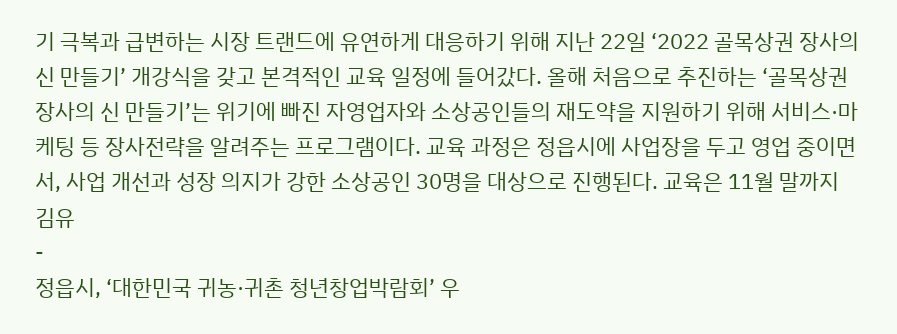기 극복과 급변하는 시장 트랜드에 유연하게 대응하기 위해 지난 22일 ‘2022 골목상권 장사의 신 만들기’ 개강식을 갖고 본격적인 교육 일정에 들어갔다. 올해 처음으로 추진하는 ‘골목상권 장사의 신 만들기’는 위기에 빠진 자영업자와 소상공인들의 재도약을 지원하기 위해 서비스·마케팅 등 장사전략을 알려주는 프로그램이다. 교육 과정은 정읍시에 사업장을 두고 영업 중이면서, 사업 개선과 성장 의지가 강한 소상공인 30명을 대상으로 진행된다. 교육은 11월 말까지 김유
-
정읍시, ‘대한민국 귀농·귀촌 청년창업박람회’ 우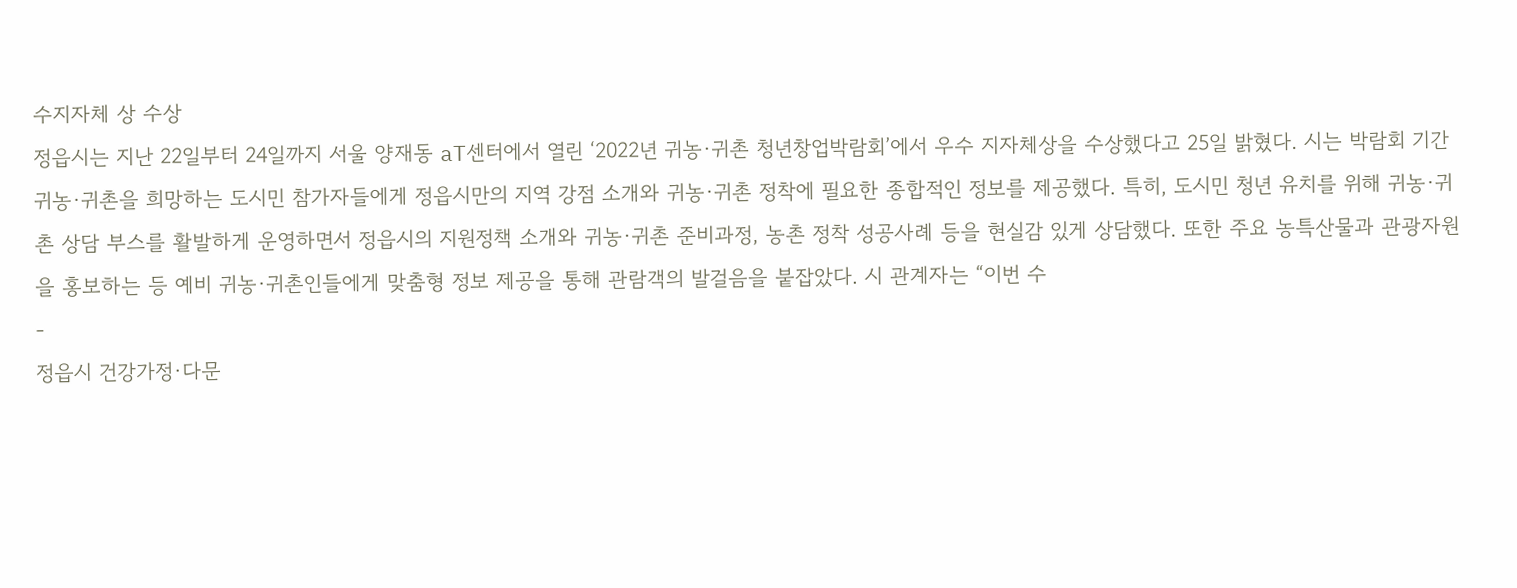수지자체 상 수상
정읍시는 지난 22일부터 24일까지 서울 양재동 aT센터에서 열린 ‘2022년 귀농·귀촌 청년창업박람회’에서 우수 지자체상을 수상했다고 25일 밝혔다. 시는 박람회 기간 귀농·귀촌을 희망하는 도시민 참가자들에게 정읍시만의 지역 강점 소개와 귀농·귀촌 정착에 필요한 종합적인 정보를 제공했다. 특히, 도시민 청년 유치를 위해 귀농·귀촌 상담 부스를 활발하게 운영하면서 정읍시의 지원정책 소개와 귀농·귀촌 준비과정, 농촌 정착 성공사례 등을 현실감 있게 상담했다. 또한 주요 농특산물과 관광자원을 홍보하는 등 예비 귀농·귀촌인들에게 맞춤형 정보 제공을 통해 관람객의 발걸음을 붙잡았다. 시 관계자는 “이번 수
-
정읍시 건강가정·다문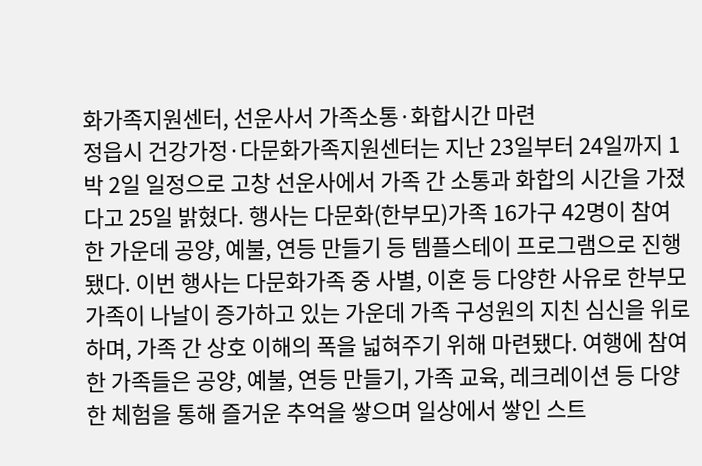화가족지원센터, 선운사서 가족소통·화합시간 마련
정읍시 건강가정·다문화가족지원센터는 지난 23일부터 24일까지 1박 2일 일정으로 고창 선운사에서 가족 간 소통과 화합의 시간을 가졌다고 25일 밝혔다. 행사는 다문화(한부모)가족 16가구 42명이 참여한 가운데 공양, 예불, 연등 만들기 등 템플스테이 프로그램으로 진행됐다. 이번 행사는 다문화가족 중 사별, 이혼 등 다양한 사유로 한부모가족이 나날이 증가하고 있는 가운데 가족 구성원의 지친 심신을 위로하며, 가족 간 상호 이해의 폭을 넓혀주기 위해 마련됐다. 여행에 참여한 가족들은 공양, 예불, 연등 만들기, 가족 교육, 레크레이션 등 다양한 체험을 통해 즐거운 추억을 쌓으며 일상에서 쌓인 스트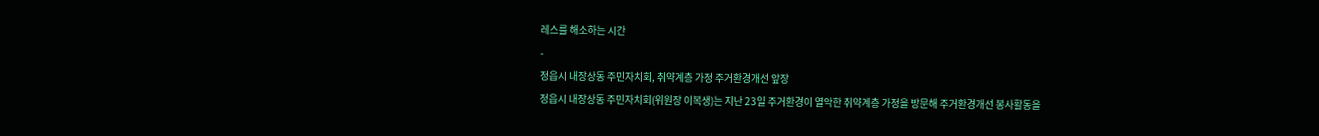레스를 해소하는 시간
-
정읍시 내장상동 주민자치회, 취약계층 가정 주거환경개선 앞장
정읍시 내장상동 주민자치회(위원장 이복생)는 지난 23일 주거환경이 열악한 취약계층 가정을 방문해 주거환경개선 봉사활동을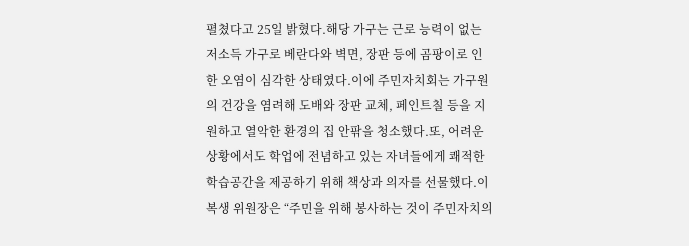펼쳤다고 25일 밝혔다.해당 가구는 근로 능력이 없는 저소득 가구로 베란다와 벽면, 장판 등에 곰팡이로 인한 오염이 심각한 상태였다.이에 주민자치회는 가구원의 건강을 염려해 도배와 장판 교체, 페인트칠 등을 지원하고 열악한 환경의 집 안팎을 청소했다.또, 어려운 상황에서도 학업에 전념하고 있는 자녀들에게 쾌적한 학습공간을 제공하기 위해 책상과 의자를 선물했다.이복생 위원장은 “주민을 위해 봉사하는 것이 주민자치의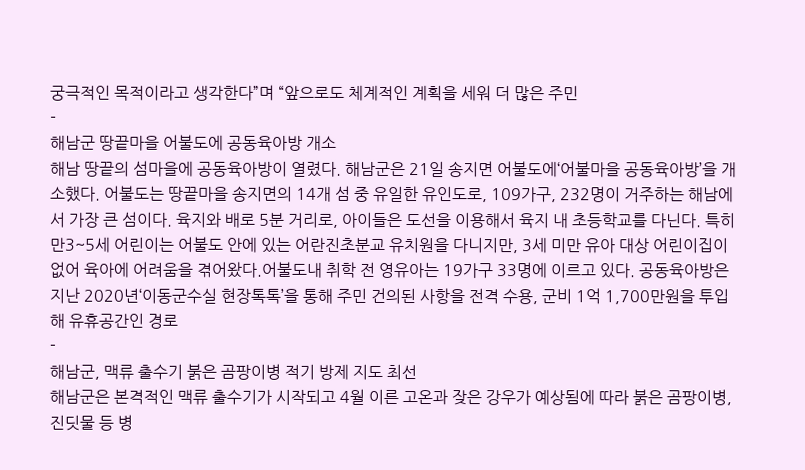궁극적인 목적이라고 생각한다”며 “앞으로도 체계적인 계획을 세워 더 많은 주민
-
해남군 땅끝마을 어불도에 공동육아방 개소
해남 땅끝의 섬마을에 공동육아방이 열렸다. 해남군은 21일 송지면 어불도에‘어불마을 공동육아방’을 개소했다. 어불도는 땅끝마을 송지면의 14개 섬 중 유일한 유인도로, 109가구, 232명이 거주하는 해남에서 가장 큰 섬이다. 육지와 배로 5분 거리로, 아이들은 도선을 이용해서 육지 내 초등학교를 다닌다. 특히 만3~5세 어린이는 어불도 안에 있는 어란진초분교 유치원을 다니지만, 3세 미만 유아 대상 어린이집이 없어 육아에 어려움을 겪어왔다.어불도내 취학 전 영유아는 19가구 33명에 이르고 있다. 공동육아방은 지난 2020년‘이동군수실 현장톡톡’을 통해 주민 건의된 사항을 전격 수용, 군비 1억 1,700만원을 투입해 유휴공간인 경로
-
해남군, 맥류 출수기 붉은 곰팡이병 적기 방제 지도 최선
해남군은 본격적인 맥류 출수기가 시작되고 4월 이른 고온과 잦은 강우가 예상됨에 따라 붉은 곰팡이병, 진딧물 등 병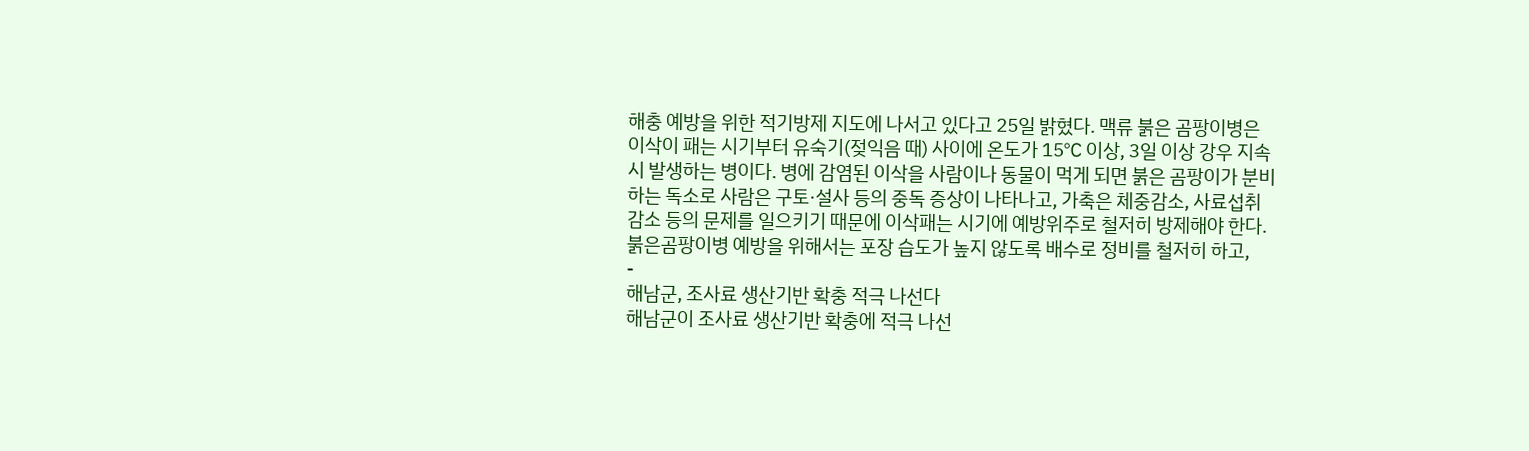해충 예방을 위한 적기방제 지도에 나서고 있다고 25일 밝혔다. 맥류 붉은 곰팡이병은 이삭이 패는 시기부터 유숙기(젖익음 때) 사이에 온도가 15℃ 이상, 3일 이상 강우 지속시 발생하는 병이다. 병에 감염된 이삭을 사람이나 동물이 먹게 되면 붉은 곰팡이가 분비하는 독소로 사람은 구토·설사 등의 중독 증상이 나타나고, 가축은 체중감소, 사료섭취 감소 등의 문제를 일으키기 때문에 이삭패는 시기에 예방위주로 철저히 방제해야 한다. 붉은곰팡이병 예방을 위해서는 포장 습도가 높지 않도록 배수로 정비를 철저히 하고,
-
해남군, 조사료 생산기반 확충 적극 나선다
해남군이 조사료 생산기반 확충에 적극 나선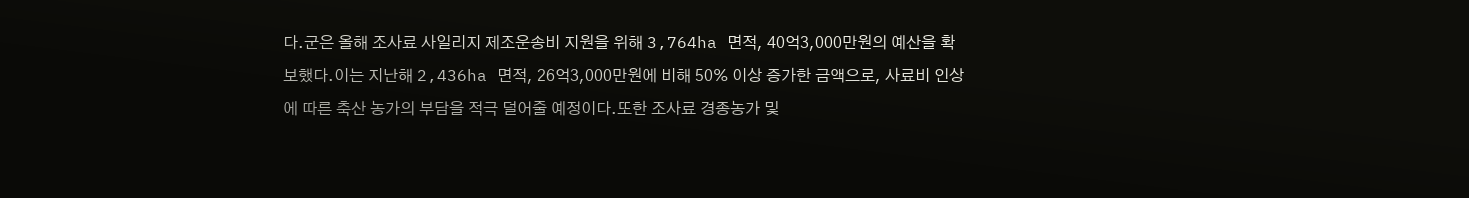다.군은 올해 조사료 사일리지 제조운송비 지원을 위해 3,764ha 면적, 40억3,000만원의 예산을 확보했다.이는 지난해 2,436ha 면적, 26억3,000만원에 비해 50% 이상 증가한 금액으로, 사료비 인상에 따른 축산 농가의 부담을 적극 덜어줄 예정이다.또한 조사료 경종농가 및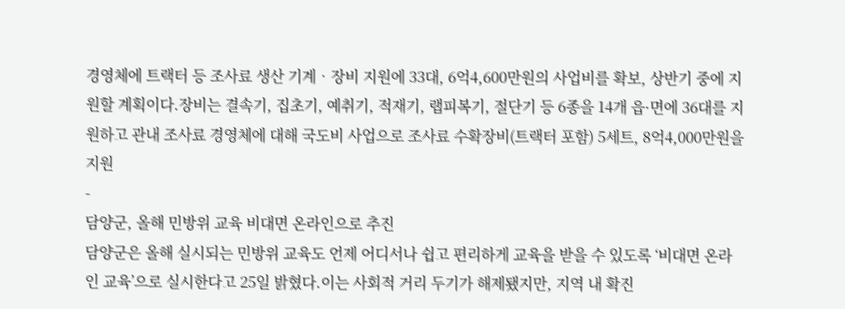경영체에 트랙터 등 조사료 생산 기계‧장비 지원에 33대, 6억4,600만원의 사업비를 확보, 상반기 중에 지원할 계획이다.장비는 결속기, 집초기, 예취기, 적재기, 랩피복기, 절단기 등 6종을 14개 읍·면에 36대를 지원하고 관내 조사료 경영체에 대해 국도비 사업으로 조사료 수확장비(트랙터 포함) 5세트, 8억4,000만원을 지원
-
담양군, 올해 민방위 교육 비대면 온라인으로 추진
담양군은 올해 실시되는 민방위 교육도 언제 어디서나 쉽고 편리하게 교육을 받을 수 있도록 ‘비대면 온라인 교육’으로 실시한다고 25일 밝혔다.이는 사회적 거리 두기가 해제됐지만, 지역 내 확진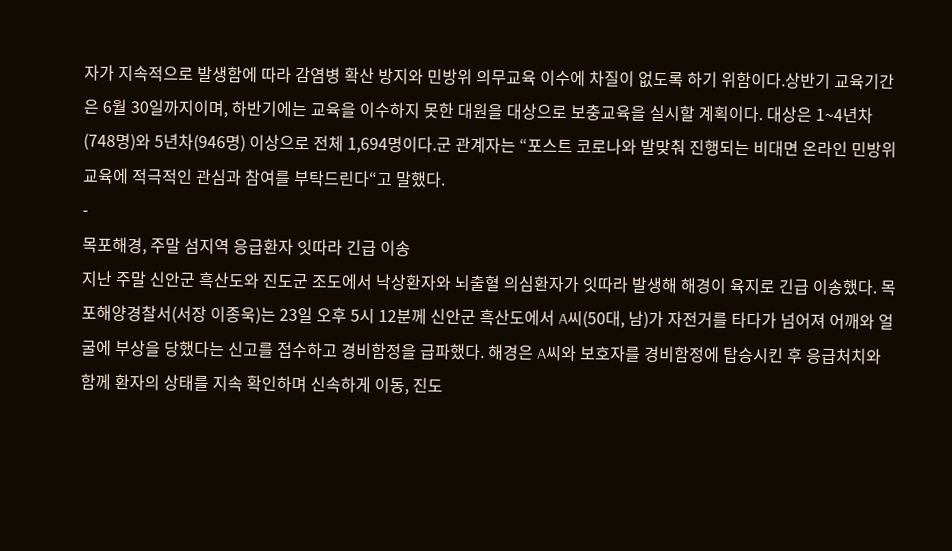자가 지속적으로 발생함에 따라 감염병 확산 방지와 민방위 의무교육 이수에 차질이 없도록 하기 위함이다.상반기 교육기간은 6월 30일까지이며, 하반기에는 교육을 이수하지 못한 대원을 대상으로 보충교육을 실시할 계획이다. 대상은 1~4년차(748명)와 5년차(946명) 이상으로 전체 1,694명이다.군 관계자는 “포스트 코로나와 발맞춰 진행되는 비대면 온라인 민방위 교육에 적극적인 관심과 참여를 부탁드린다“고 말했다.
-
목포해경, 주말 섬지역 응급환자 잇따라 긴급 이송
지난 주말 신안군 흑산도와 진도군 조도에서 낙상환자와 뇌출혈 의심환자가 잇따라 발생해 해경이 육지로 긴급 이송했다. 목포해양경찰서(서장 이종욱)는 23일 오후 5시 12분께 신안군 흑산도에서 A씨(50대, 남)가 자전거를 타다가 넘어져 어깨와 얼굴에 부상을 당했다는 신고를 접수하고 경비함정을 급파했다. 해경은 A씨와 보호자를 경비함정에 탑승시킨 후 응급처치와 함께 환자의 상태를 지속 확인하며 신속하게 이동, 진도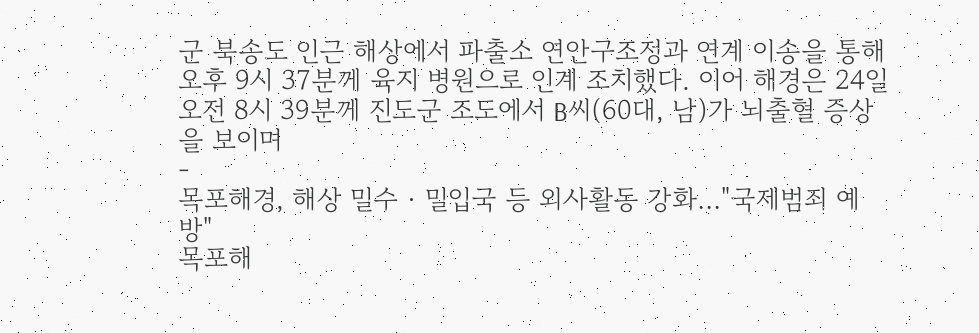군 북송도 인근 해상에서 파출소 연안구조정과 연계 이송을 통해 오후 9시 37분께 육지 병원으로 인계 조치했다. 이어 해경은 24일 오전 8시 39분께 진도군 조도에서 B씨(60대, 남)가 뇌출혈 증상을 보이며
-
목포해경, 해상 밀수‧밀입국 등 외사활동 강화…"국제범죄 예방"
목포해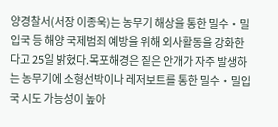양경찰서(서장 이종욱)는 농무기 해상을 통한 밀수‧밀입국 등 해양 국제범죄 예방을 위해 외사활동을 강화한다고 25일 밝혔다.목포해경은 짙은 안개가 자주 발생하는 농무기에 소형선박이나 레저보트를 통한 밀수‧밀입국 시도 가능성이 높아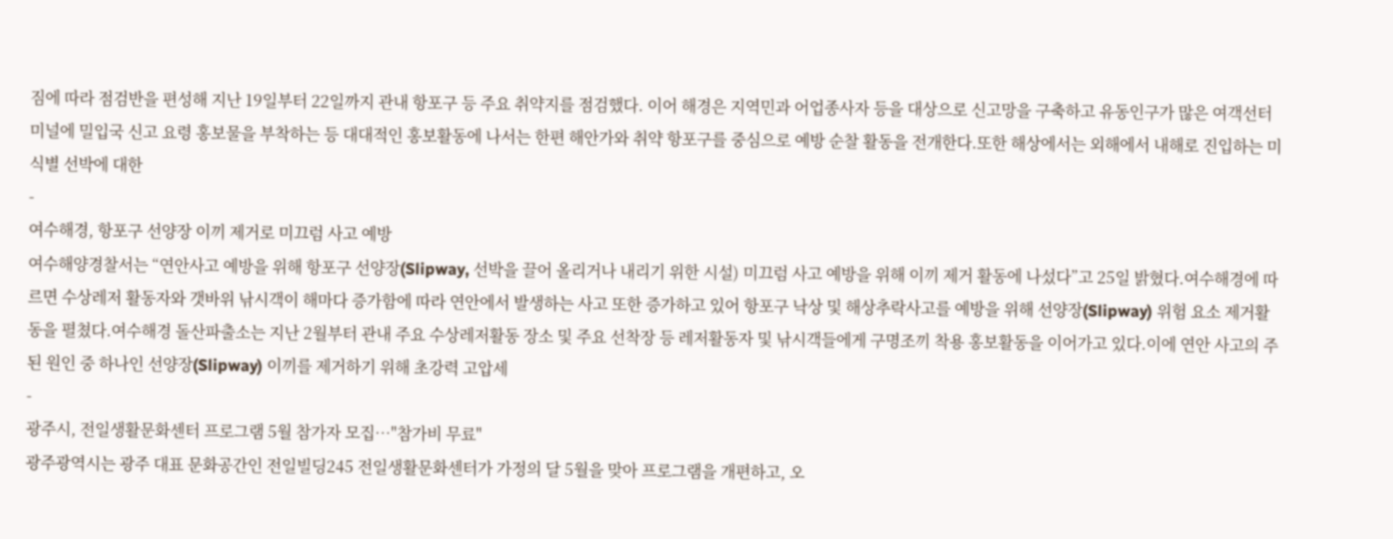짐에 따라 점검반을 편성해 지난 19일부터 22일까지 관내 항포구 등 주요 취약지를 점검했다. 이어 해경은 지역민과 어업종사자 등을 대상으로 신고망을 구축하고 유동인구가 많은 여객선터미널에 밀입국 신고 요령 홍보물을 부착하는 등 대대적인 홍보활동에 나서는 한편 해안가와 취약 항포구를 중심으로 예방 순찰 활동을 전개한다.또한 해상에서는 외해에서 내해로 진입하는 미식별 선박에 대한
-
여수해경, 항포구 선양장 이끼 제거로 미끄럼 사고 예방
여수해양경찰서는 “연안사고 예방을 위해 항포구 선양장(Slipway, 선박을 끌어 올리거나 내리기 위한 시설) 미끄럼 사고 예방을 위해 이끼 제거 활동에 나섰다”고 25일 밝혔다.여수해경에 따르면 수상레저 활동자와 갯바위 낚시객이 해마다 증가함에 따라 연안에서 발생하는 사고 또한 증가하고 있어 항포구 낙상 및 해상추락사고를 예방을 위해 선양장(Slipway) 위험 요소 제거활동을 펼쳤다.여수해경 돌산파출소는 지난 2월부터 관내 주요 수상레저활동 장소 및 주요 선착장 등 레저활동자 및 낚시객들에게 구명조끼 착용 홍보활동을 이어가고 있다.이에 연안 사고의 주된 원인 중 하나인 선양장(Slipway) 이끼를 제거하기 위해 초강력 고압세
-
광주시, 전일생활문화센터 프로그램 5월 참가자 모집…"참가비 무료"
광주광역시는 광주 대표 문화공간인 전일빌딩245 전일생활문화센터가 가정의 달 5월을 맞아 프로그램을 개편하고, 오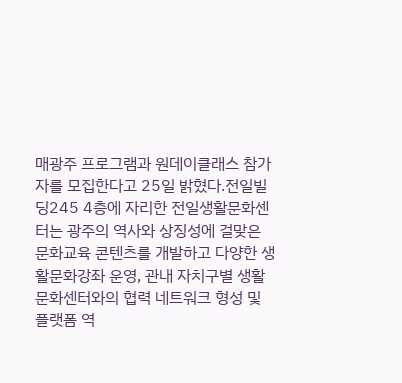매광주 프로그램과 원데이클래스 참가자를 모집한다고 25일 밝혔다.전일빌딩245 4층에 자리한 전일생활문화센터는 광주의 역사와 상징성에 걸맞은 문화교육 콘텐츠를 개발하고 다양한 생활문화강좌 운영, 관내 자치구별 생활문화센터와의 협력 네트워크 형성 및 플랫폼 역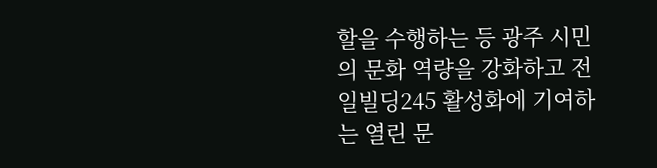할을 수행하는 등 광주 시민의 문화 역량을 강화하고 전일빌딩245 활성화에 기여하는 열린 문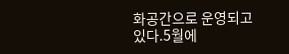화공간으로 운영되고 있다.5월에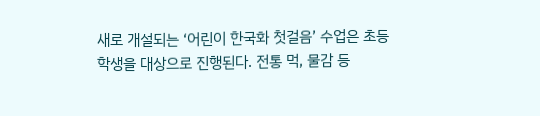새로 개설되는 ‘어린이 한국화 첫걸음’ 수업은 초등학생을 대상으로 진행된다. 전통 먹, 물감 등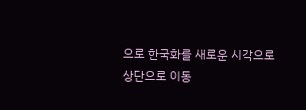으로 한국화를 새로운 시각으로
상단으로 이동